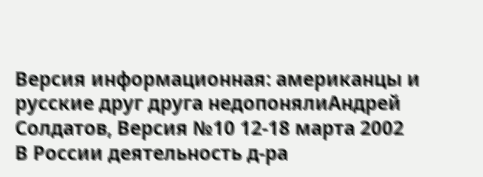Версия информационная: американцы и русские друг друга недопонялиАндрей Солдатов, Версия №10 12-18 марта 2002 В России деятельность д-ра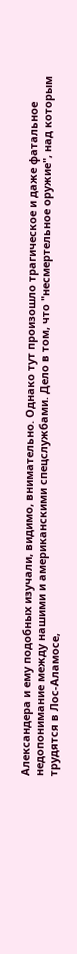Александера и ему подобных изучали, видимо, внимательно. Однако тут произошло трагическое и даже фатальное недопонимание между нашими и американскими спецслужбами. Дело в том, что "несмертельное оружие", над которым трудятся в Лос-Аламосе,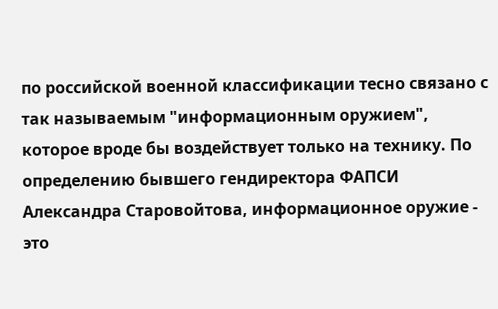по российской военной классификации тесно связано с так называемым "информационным оружием", которое вроде бы воздействует только на технику. По определению бывшего гендиректора ФАПСИ Александра Старовойтова, информационное оружие - это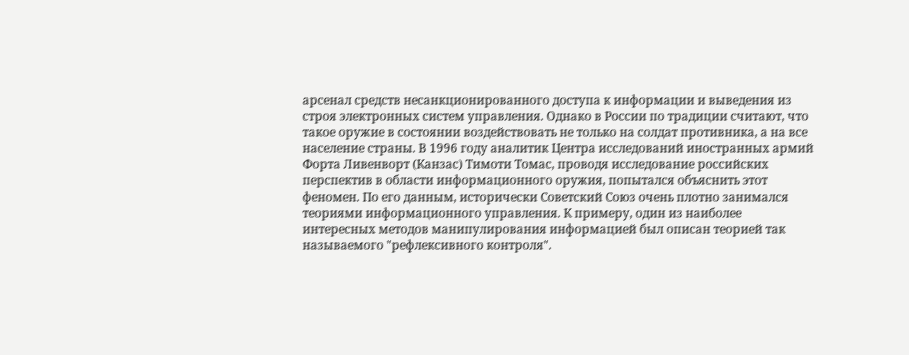арсенал средств несанкционированного доступа к информации и выведения из строя электронных систем управления. Однако в России по традиции считают, что такое оружие в состоянии воздействовать не только на солдат противника, а на все население страны. В 1996 году аналитик Центра исследований иностранных армий Форта Ливенворт (Канзас) Тимоти Томас, проводя исследование российских перспектив в области информационного оружия, попытался объяснить этот феномен. По его данным, исторически Советский Союз очень плотно занимался теориями информационного управления. К примеру, один из наиболее интересных методов манипулирования информацией был описан теорией так называемого "рефлексивного контроля".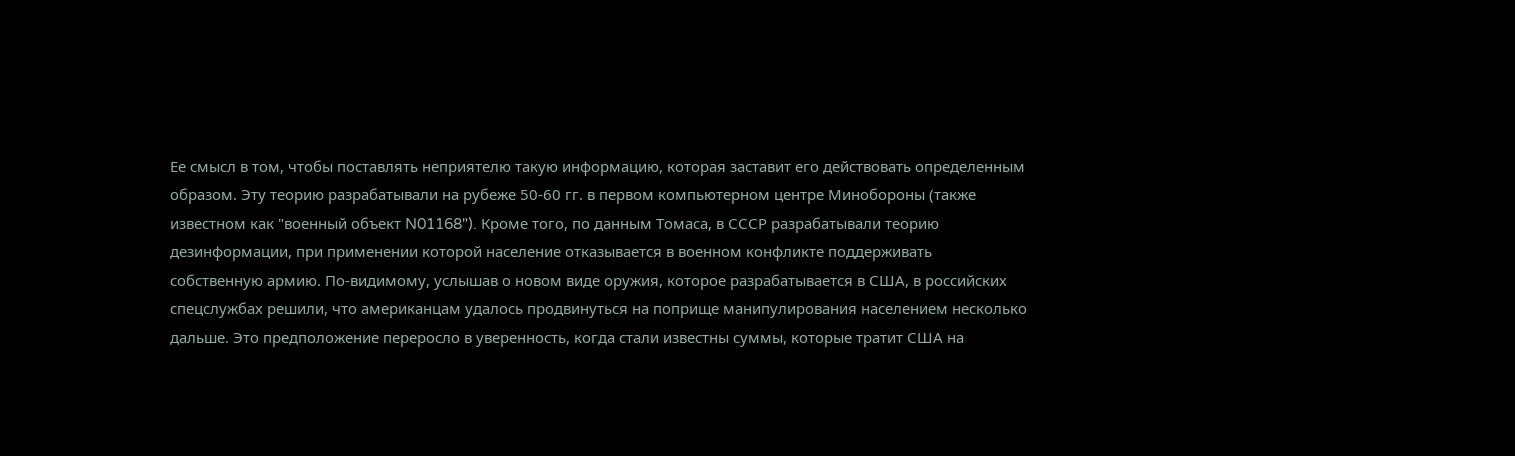Ее смысл в том, чтобы поставлять неприятелю такую информацию, которая заставит его действовать определенным образом. Эту теорию разрабатывали на рубеже 50-60 гг. в первом компьютерном центре Минобороны (также известном как "военный объект N01168"). Кроме того, по данным Томаса, в СССР разрабатывали теорию дезинформации, при применении которой население отказывается в военном конфликте поддерживать собственную армию. По-видимому, услышав о новом виде оружия, которое разрабатывается в США, в российских спецслужбах решили, что американцам удалось продвинуться на поприще манипулирования населением несколько дальше. Это предположение переросло в уверенность, когда стали известны суммы, которые тратит США на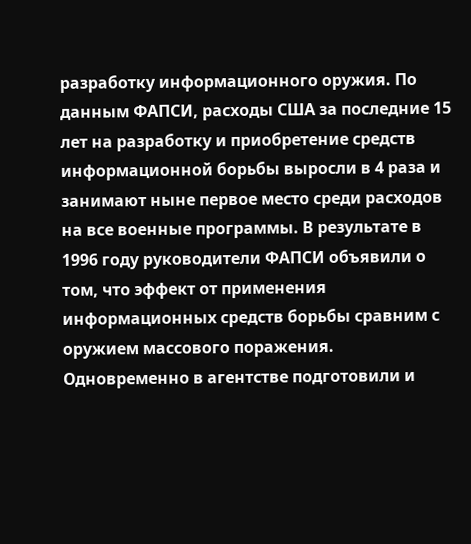разработку информационного оружия. По данным ФАПСИ, расходы США за последние 15 лет на разработку и приобретение средств информационной борьбы выросли в 4 раза и занимают ныне первое место среди расходов на все военные программы. В результате в 1996 году руководители ФАПСИ объявили о том, что эффект от применения информационных средств борьбы сравним с оружием массового поражения. Одновременно в агентстве подготовили и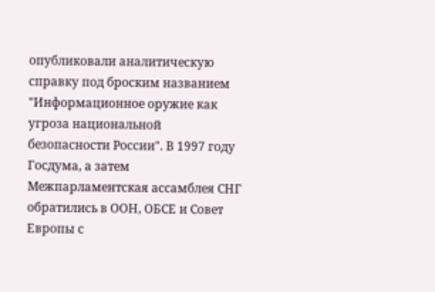опубликовали аналитическую справку под броским названием "Информационное оружие как угроза национальной безопасности России". В 1997 году Госдума, а затем Межпарламентская ассамблея СНГ обратились в ООН, ОБСЕ и Совет Европы с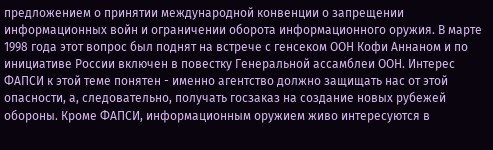предложением о принятии международной конвенции о запрещении информационных войн и ограничении оборота информационного оружия. В марте 1998 года этот вопрос был поднят на встрече с генсеком ООН Кофи Аннаном и по инициативе России включен в повестку Генеральной ассамблеи ООН. Интерес ФАПСИ к этой теме понятен - именно агентство должно защищать нас от этой опасности, а, следовательно, получать госзаказ на создание новых рубежей обороны. Кроме ФАПСИ, информационным оружием живо интересуются в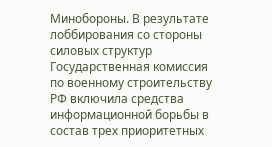Минобороны. В результате лоббирования со стороны силовых структур Государственная комиссия по военному строительству РФ включила средства информационной борьбы в состав трех приоритетных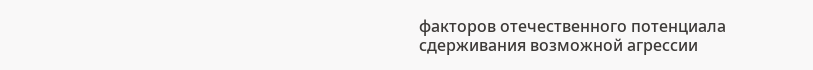факторов отечественного потенциала сдерживания возможной агрессии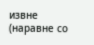извне (наравне со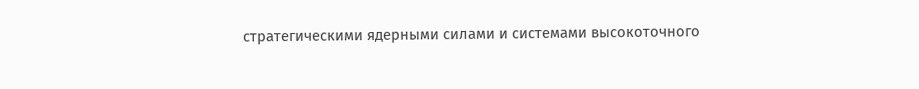стратегическими ядерными силами и системами высокоточного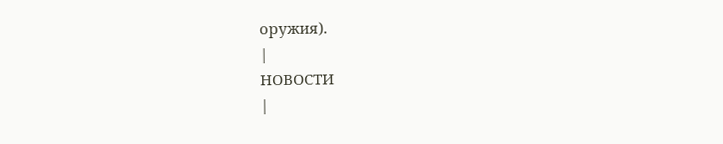оружия).
|
НОВОСТИ
|